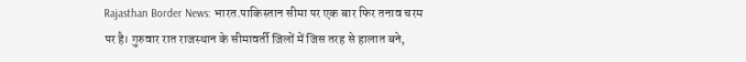Rajasthan Border News: भारत.पाकिस्तान सीमा पर एक बार फिर तनाव चरम पर है। गुरुवार रात राजस्थान के सीमावर्ती जिलों में जिस तरह से हालात बने,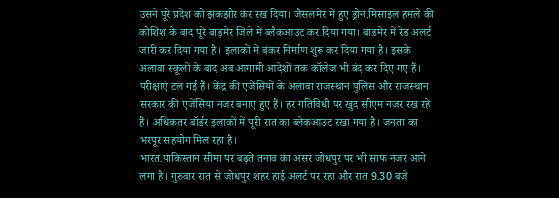उसने पूरे प्रदेश को झकझोर कर रख दिया। जैसलमेर में हुए ड्रोन.मिसाइल हमले की कोशिश के बाद पूरे बाड़मेर जिले में ब्लैकआउट कर दिया गया। बाडमेर में रेड अलर्ट जारी कर दिया गया है। इलाकों में बंकर निर्माण शुरू कर दिया गया है। इसके अलावा स्कूलों के बाद अब आगामी आदेशों तक कॉलेज भी बंद कर दिए गए हैं। परीक्षाएं टल गई हैं। केंद्र की एजेंसियों के अलावा राजस्थान पुलिस और राजस्थान सरकार की एजेंसिया नजर बनाए हुए हैं। हर गतिविधी पर खुद सीएम नजर रख रहे हैं। अधिकतर बॉर्डर इलाकों में पूरी रात का ब्लेकआउट रखा गया है। जनता का भरपूर सहयोग मिल रहा है।
भारत.पाकिस्तान सीमा पर बढ़ते तनाव का असर जोधपुर पर भी साफ नजर आने लगा है। गुरुवार रात से जोधपुर शहर हाई अलर्ट पर रहा और रात 9.30 बजे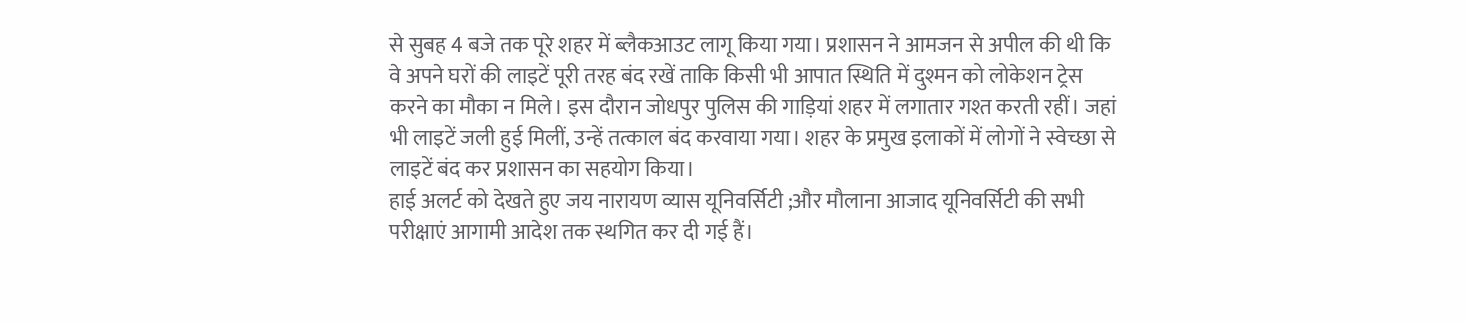से सुबह 4 बजे तक पूरे शहर में ब्लैकआउट लागू किया गया। प्रशासन ने आमजन से अपील की थी कि वे अपने घरों की लाइटें पूरी तरह बंद रखें ताकि किसी भी आपात स्थिति में दुश्मन को लोकेशन ट्रेस करने का मौका न मिले। इस दौरान जोधपुर पुलिस की गाड़ियां शहर में लगातार गश्त करती रहीं। जहां भी लाइटें जली हुई मिलीं, उन्हें तत्काल बंद करवाया गया। शहर के प्रमुख इलाकों में लोगों ने स्वेच्छा से लाइटें बंद कर प्रशासन का सहयोग किया।
हाई अलर्ट को देखते हुए जय नारायण व्यास यूनिवर्सिटी ;और मौलाना आजाद यूनिवर्सिटी की सभी परीक्षाएं आगामी आदेश तक स्थगित कर दी गई हैं।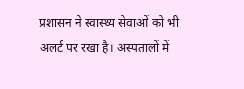प्रशासन ने स्वास्थ्य सेवाओं को भी अलर्ट पर रखा है। अस्पतालों में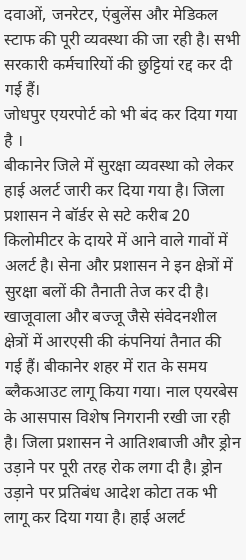दवाओं, जनरेटर, एंबुलेंस और मेडिकल स्टाफ की पूरी व्यवस्था की जा रही है। सभी सरकारी कर्मचारियों की छुट्टियां रद्द कर दी गई हैं।
जोधपुर एयरपोर्ट को भी बंद कर दिया गया है ।
बीकानेर जिले में सुरक्षा व्यवस्था को लेकर हाई अलर्ट जारी कर दिया गया है। जिला प्रशासन ने बॉर्डर से सटे करीब 20 किलोमीटर के दायरे में आने वाले गावों में अलर्ट है। सेना और प्रशासन ने इन क्षेत्रों में सुरक्षा बलों की तैनाती तेज कर दी है। खाजूवाला और बज्जू जैसे संवेदनशील क्षेत्रों में आरएसी की कंपनियां तैनात की गई हैं। बीकानेर शहर में रात के समय ब्लैकआउट लागू किया गया। नाल एयरबेस के आसपास विशेष निगरानी रखी जा रही है। जिला प्रशासन ने आतिशबाजी और ड्रोन उड़ाने पर पूरी तरह रोक लगा दी है। ड्रोन उड़ाने पर प्रतिबंध आदेश कोटा तक भी लागू कर दिया गया है। हाई अलर्ट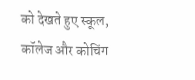को देखते हुए स्कूल, कॉलेज और कोचिंग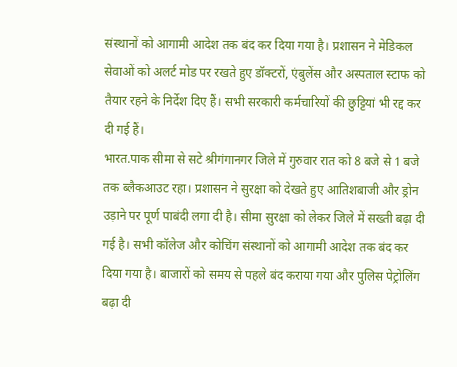संस्थानों को आगामी आदेश तक बंद कर दिया गया है। प्रशासन ने मेडिकल सेवाओं को अलर्ट मोड पर रखते हुए डॉक्टरों, एंबुलेंस और अस्पताल स्टाफ को तैयार रहने के निर्देश दिए हैं। सभी सरकारी कर्मचारियों की छुट्टियां भी रद्द कर दी गई हैं।
भारत.पाक सीमा से सटे श्रीगंगानगर जिले में गुरुवार रात को 8 बजे से 1 बजे तक ब्लैकआउट रहा। प्रशासन ने सुरक्षा को देखते हुए आतिशबाजी और ड्रोन उड़ाने पर पूर्ण पाबंदी लगा दी है। सीमा सुरक्षा को लेकर जिले में सख्ती बढ़ा दी गई है। सभी कॉलेज और कोचिंग संस्थानों को आगामी आदेश तक बंद कर दिया गया है। बाजारों को समय से पहले बंद कराया गया और पुलिस पेट्रोलिंग बढ़ा दी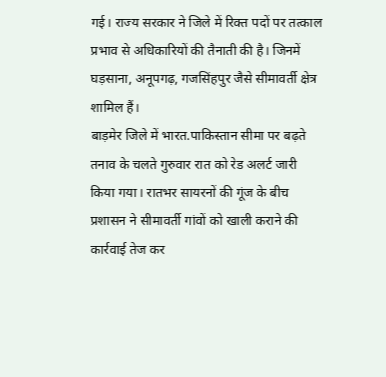गई। राज्य सरकार ने जिले में रिक्त पदों पर तत्काल प्रभाव से अधिकारियों की तैनाती की है। जिनमें घड़साना, अनूपगढ़, गजसिंहपुर जैसे सीमावर्ती क्षेत्र शामिल हैं।
बाड़मेर जिले में भारत.पाकिस्तान सीमा पर बढ़ते तनाव के चलते गुरुवार रात को रेड अलर्ट जारी किया गया। रातभर सायरनों की गूंज के बीच प्रशासन ने सीमावर्ती गांवों को खाली कराने की कार्रवाई तेज कर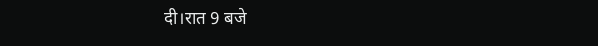दी।रात 9 बजे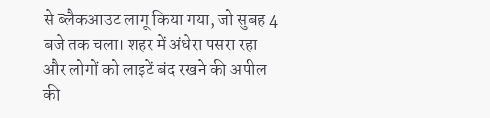से ब्लैकआउट लागू किया गया, जो सुबह 4 बजे तक चला। शहर में अंधेरा पसरा रहा और लोगों को लाइटें बंद रखने की अपील की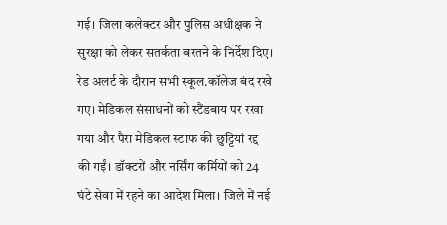गई। जिला कलेक्टर और पुलिस अधीक्षक ने सुरक्षा को लेकर सतर्कता बरतने के निर्देश दिए। रेड अलर्ट के दौरान सभी स्कूल.कॉलेज बंद रखे गए। मेडिकल संसाधनों को स्टैंडबाय पर रखा गया और पैरा मेडिकल स्टाफ की छुट्टियां रद्द की गईं। डॉक्टरों और नर्सिंग कर्मियों को 24 घंटे सेवा में रहने का आदेश मिला। जिले में नई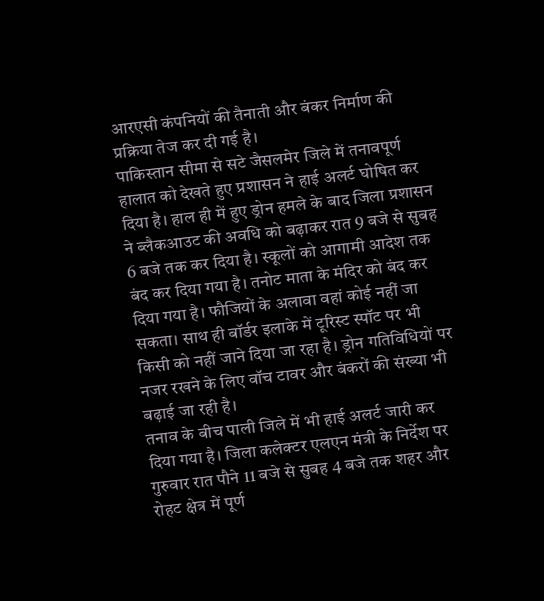आरएसी कंपनियों की तैनाती और बंकर निर्माण की प्रक्रिया तेज कर दी गई है।
पाकिस्तान सीमा से सटे जैसलमेर जिले में तनावपूर्ण हालात को देखते हुए प्रशासन ने हाई अलर्ट घोषित कर दिया है। हाल ही में हुए ड्रोन हमले के बाद जिला प्रशासन ने ब्लैकआउट की अवधि को बढ़ाकर रात 9 बजे से सुबह 6 बजे तक कर दिया है। स्कूलों को आगामी आदेश तक बंद कर दिया गया है। तनोट माता के मंदिर को बंद कर दिया गया है। फौजियों के अलावा वहां कोई नहीं जा सकता। साथ ही बॉर्डर इलाके में टूरिस्ट स्पॉट पर भी किसी को नहीं जाने दिया जा रहा है। ड्रोन गतिविधियों पर नजर रखने के लिए वॉच टावर और बंकरों की संख्या भी बढ़ाई जा रही है।
तनाव के बीच पाली जिले में भी हाई अलर्ट जारी कर दिया गया है। जिला कलेक्टर एलएन मंत्री के निर्देश पर गुरुवार रात पौने 11 बजे से सुबह 4 बजे तक शहर और रोहट क्षेत्र में पूर्ण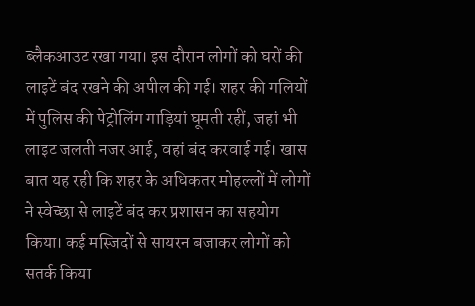ब्लैकआउट रखा गया। इस दौरान लोगों को घरों की लाइटें बंद रखने की अपील की गई। शहर की गलियों में पुलिस की पेट्रोलिंग गाड़ियां घूमती रहीं, जहां भी लाइट जलती नजर आई, वहां बंद करवाई गई। खास बात यह रही कि शहर के अधिकतर मोहल्लों में लोगों ने स्वेच्छा से लाइटें बंद कर प्रशासन का सहयोग किया। कई मस्जिदों से सायरन बजाकर लोगों को सतर्क किया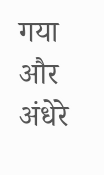गया और अंधेरे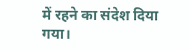में रहने का संदेश दिया गया।